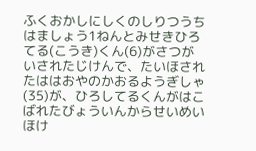ふくおかしにしくのしりつうちはましょう1ねんとみせきひろてる(こうき)くん(6)がさつがいされたじけんで、たいほされたははおやのかおるようぎしゃ(35)が、ひろしてるくんがはこばれたびょういんからせいめいほけ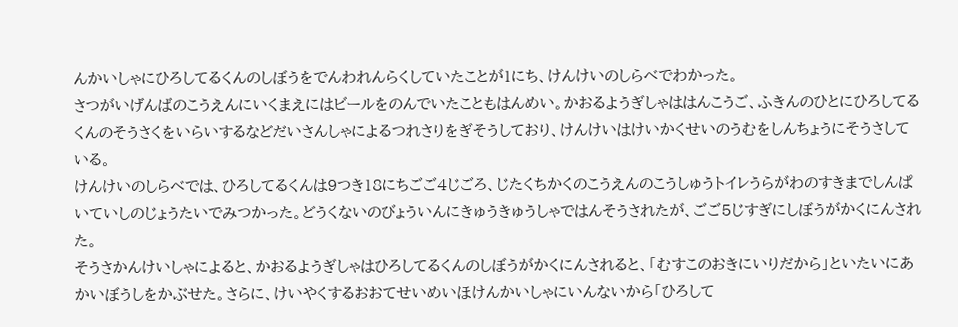んかいしゃにひろしてるくんのしぼうをでんわれんらくしていたことが1にち、けんけいのしらべでわかった。
さつがいげんばのこうえんにいくまえにはビールをのんでいたこともはんめい。かおるようぎしゃははんこうご、ふきんのひとにひろしてるくんのそうさくをいらいするなどだいさんしゃによるつれさりをぎそうしており、けんけいはけいかくせいのうむをしんちょうにそうさしている。
けんけいのしらべでは、ひろしてるくんは9つき18にちごご4じごろ、じたくちかくのこうえんのこうしゅうトイレうらがわのすきまでしんぱいていしのじょうたいでみつかった。どうくないのびょういんにきゅうきゅうしゃではんそうされたが、ごご5じすぎにしぼうがかくにんされた。
そうさかんけいしゃによると、かおるようぎしゃはひろしてるくんのしぼうがかくにんされると、「むすこのおきにいりだから」といたいにあかいぼうしをかぶせた。さらに、けいやくするおおてせいめいほけんかいしゃにいんないから「ひろして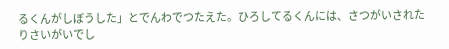るくんがしぼうした」とでんわでつたえた。ひろしてるくんには、さつがいされたりさいがいでし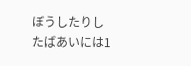ぼうしたりしたばあいには1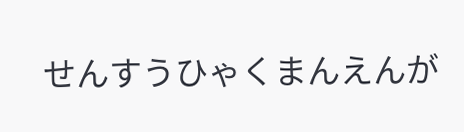せんすうひゃくまんえんが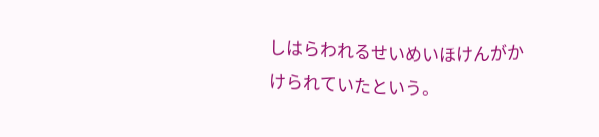しはらわれるせいめいほけんがかけられていたという。